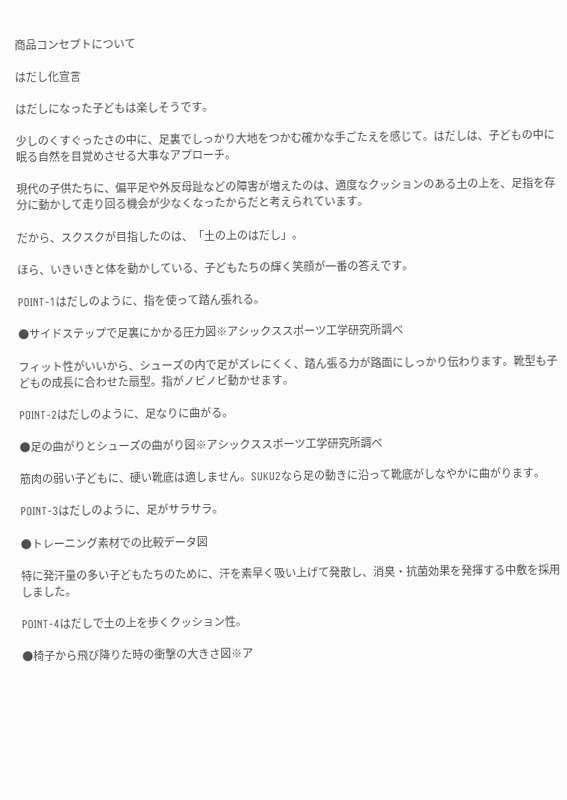商品コンセプトについて

はだし化宣言

はだしになった子どもは楽しそうです。

少しのくすぐったさの中に、足裏でしっかり大地をつかむ確かな手ごたえを感じて。はだしは、子どもの中に眠る自然を目覚めさせる大事なアプローチ。

現代の子供たちに、偏平足や外反母趾などの障害が増えたのは、適度なクッションのある土の上を、足指を存分に動かして走り回る機会が少なくなったからだと考えられています。

だから、スクスクが目指したのは、「土の上のはだし」。

ほら、いきいきと体を動かしている、子どもたちの輝く笑顔が一番の答えです。

POINT-1はだしのように、指を使って踏ん張れる。

●サイドステップで足裏にかかる圧力図※アシックススポーツ工学研究所調べ

フィット性がいいから、シューズの内で足がズレにくく、踏ん張る力が路面にしっかり伝わります。靴型も子どもの成長に合わせた扇型。指がノビノビ動かせます。

POINT-2はだしのように、足なりに曲がる。

●足の曲がりとシューズの曲がり図※アシックススポーツ工学研究所調べ

筋肉の弱い子どもに、硬い靴底は適しません。SUKU2なら足の動きに沿って靴底がしなやかに曲がります。

POINT-3はだしのように、足がサラサラ。

●トレーニング素材での比較データ図

特に発汗量の多い子どもたちのために、汗を素早く吸い上げて発散し、消臭・抗菌効果を発揮する中敷を採用しました。

POINT-4はだしで土の上を歩くクッション性。

●椅子から飛び降りた時の衝撃の大きさ図※ア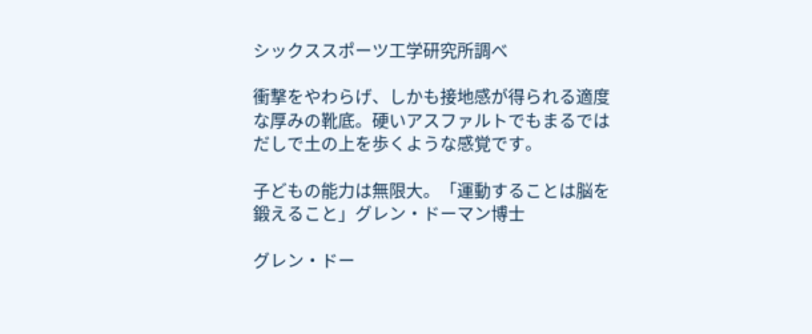シックススポーツ工学研究所調べ

衝撃をやわらげ、しかも接地感が得られる適度な厚みの靴底。硬いアスファルトでもまるではだしで土の上を歩くような感覚です。

子どもの能力は無限大。「運動することは脳を鍛えること」グレン・ドーマン博士

グレン・ドー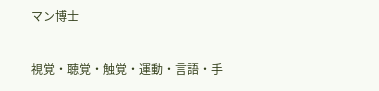マン博士

視覚・聴覚・触覚・運動・言語・手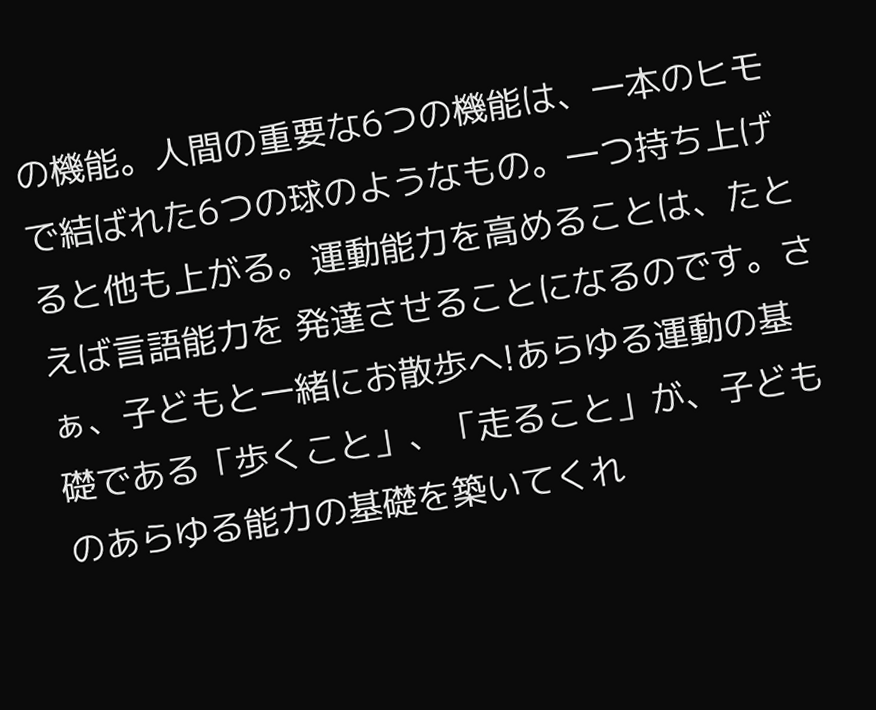の機能。人間の重要な6つの機能は、一本のヒモで結ばれた6つの球のようなもの。一つ持ち上げると他も上がる。運動能力を高めることは、たとえば言語能力を 発達させることになるのです。さぁ、子どもと一緒にお散歩へ!あらゆる運動の基礎である「歩くこと」、「走ること」が、子どものあらゆる能力の基礎を築いてくれ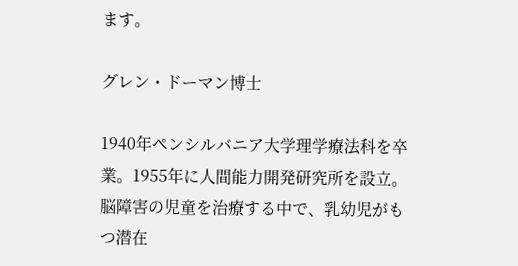ます。

グレン・ドーマン博士

1940年ペンシルバニア大学理学療法科を卒業。1955年に人間能力開発研究所を設立。脳障害の児童を治療する中で、乳幼児がもつ潜在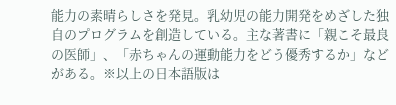能力の素晴らしさを発見。乳幼児の能力開発をめざした独自のプログラムを創造している。主な著書に「親こそ最良の医師」、「赤ちゃんの運動能力をどう優秀するか」などがある。※以上の日本語版は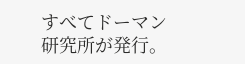すべてドーマン研究所が発行。